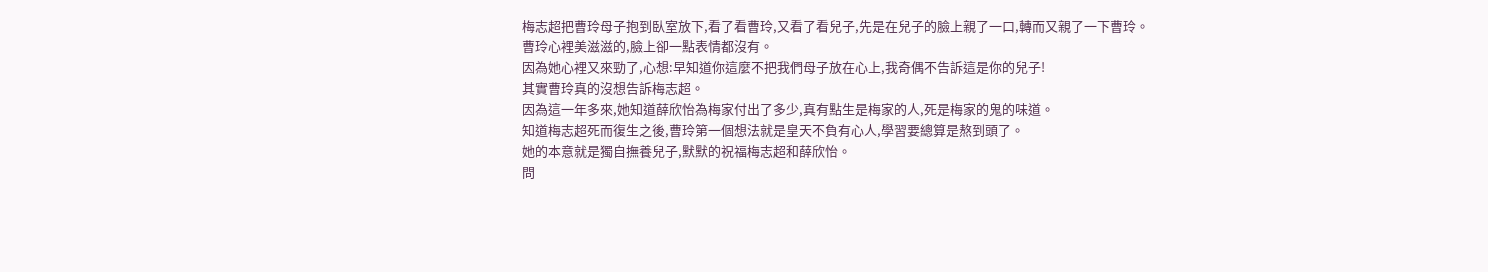梅志超把曹玲母子抱到臥室放下,看了看曹玲,又看了看兒子,先是在兒子的臉上親了一口,轉而又親了一下曹玲。
曹玲心裡美滋滋的,臉上卻一點表情都沒有。
因為她心裡又來勁了,心想:早知道你這麼不把我們母子放在心上,我奇偶不告訴這是你的兒子!
其實曹玲真的沒想告訴梅志超。
因為這一年多來,她知道薛欣怡為梅家付出了多少,真有點生是梅家的人,死是梅家的鬼的味道。
知道梅志超死而復生之後,曹玲第一個想法就是皇天不負有心人,學習要總算是熬到頭了。
她的本意就是獨自撫養兒子,默默的祝福梅志超和薛欣怡。
問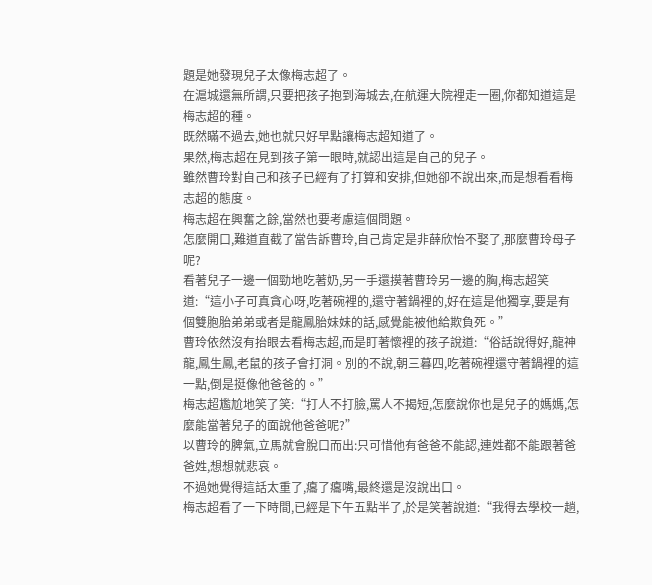題是她發現兒子太像梅志超了。
在滬城還無所謂,只要把孩子抱到海城去,在航運大院裡走一圈,你都知道這是梅志超的種。
既然瞞不過去,她也就只好早點讓梅志超知道了。
果然,梅志超在見到孩子第一眼時,就認出這是自己的兒子。
雖然曹玲對自己和孩子已經有了打算和安排,但她卻不說出來,而是想看看梅志超的態度。
梅志超在興奮之餘,當然也要考慮這個問題。
怎麼開口,難道直截了當告訴曹玲,自己肯定是非薛欣怡不娶了,那麼曹玲母子呢?
看著兒子一邊一個勁地吃著奶,另一手還摸著曹玲另一邊的胸,梅志超笑道:“這小子可真貪心呀,吃著碗裡的,還守著鍋裡的,好在這是他獨享,要是有個雙胞胎弟弟或者是龍鳳胎妹妹的話,感覺能被他給欺負死。”
曹玲依然沒有抬眼去看梅志超,而是盯著懷裡的孩子說道:“俗話說得好,龍神龍,鳳生鳳,老鼠的孩子會打洞。別的不說,朝三暮四,吃著碗裡還守著鍋裡的這一點,倒是挺像他爸爸的。”
梅志超尷尬地笑了笑:“打人不打臉,罵人不揭短,怎麼說你也是兒子的媽媽,怎麼能當著兒子的面說他爸爸呢?”
以曹玲的脾氣,立馬就會脫口而出:只可惜他有爸爸不能認,連姓都不能跟著爸爸姓,想想就悲哀。
不過她覺得這話太重了,癟了癟嘴,最終還是沒說出口。
梅志超看了一下時間,已經是下午五點半了,於是笑著說道:“我得去學校一趟,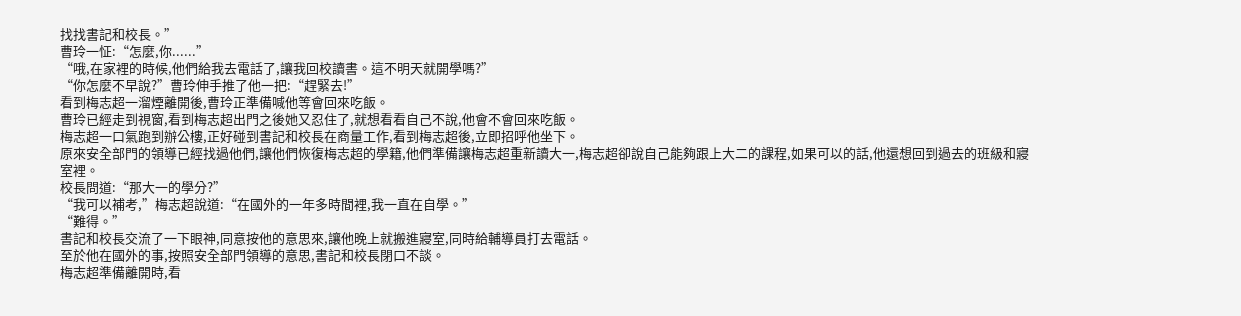找找書記和校長。”
曹玲一怔:“怎麼,你......”
“哦,在家裡的時候,他們給我去電話了,讓我回校讀書。這不明天就開學嗎?”
“你怎麼不早說?”曹玲伸手推了他一把:“趕緊去!”
看到梅志超一溜煙離開後,曹玲正準備喊他等會回來吃飯。
曹玲已經走到視窗,看到梅志超出門之後她又忍住了,就想看看自己不說,他會不會回來吃飯。
梅志超一口氣跑到辦公樓,正好碰到書記和校長在商量工作,看到梅志超後,立即招呼他坐下。
原來安全部門的領導已經找過他們,讓他們恢復梅志超的學籍,他們準備讓梅志超重新讀大一,梅志超卻說自己能夠跟上大二的課程,如果可以的話,他還想回到過去的班級和寢室裡。
校長問道:“那大一的學分?”
“我可以補考,”梅志超說道:“在國外的一年多時間裡,我一直在自學。”
“難得。”
書記和校長交流了一下眼神,同意按他的意思來,讓他晚上就搬進寢室,同時給輔導員打去電話。
至於他在國外的事,按照安全部門領導的意思,書記和校長閉口不談。
梅志超準備離開時,看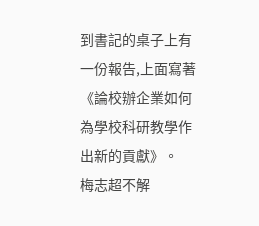到書記的桌子上有一份報告,上面寫著《論校辦企業如何為學校科研教學作出新的貢獻》。
梅志超不解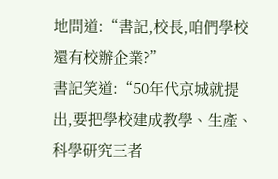地問道:“書記,校長,咱們學校還有校辦企業?”
書記笑道:“50年代京城就提出,要把學校建成教學、生產、科學研究三者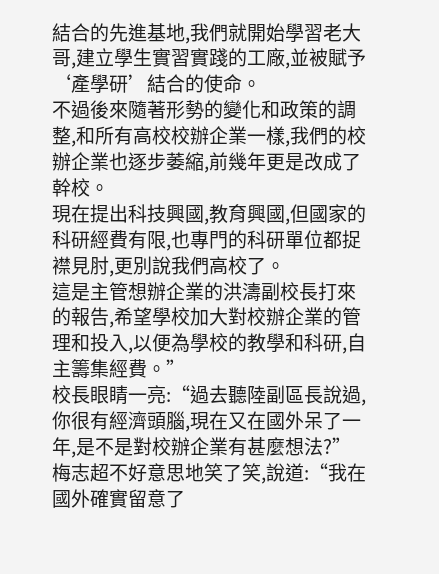結合的先進基地,我們就開始學習老大哥,建立學生實習實踐的工廠,並被賦予‘產學研’結合的使命。
不過後來隨著形勢的變化和政策的調整,和所有高校校辦企業一樣,我們的校辦企業也逐步萎縮,前幾年更是改成了幹校。
現在提出科技興國,教育興國,但國家的科研經費有限,也專門的科研單位都捉襟見肘,更別說我們高校了。
這是主管想辦企業的洪濤副校長打來的報告,希望學校加大對校辦企業的管理和投入,以便為學校的教學和科研,自主籌集經費。”
校長眼睛一亮:“過去聽陸副區長說過,你很有經濟頭腦,現在又在國外呆了一年,是不是對校辦企業有甚麼想法?”
梅志超不好意思地笑了笑,說道:“我在國外確實留意了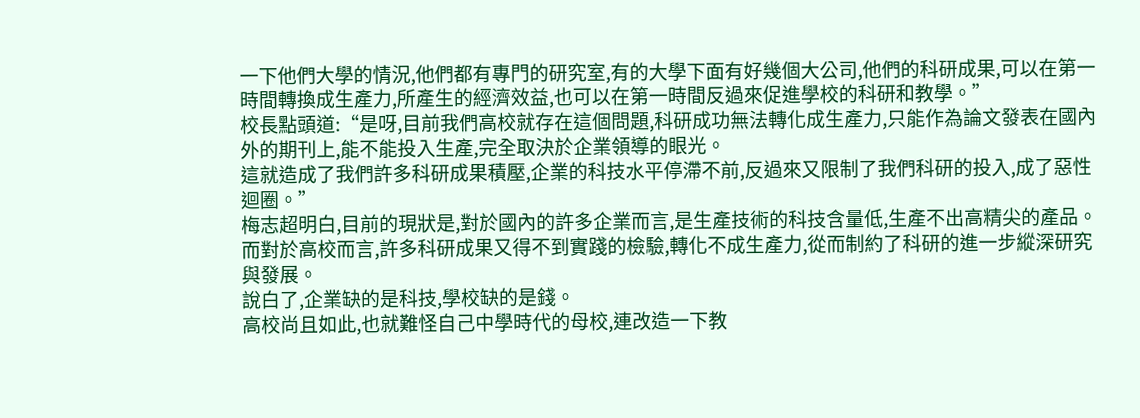一下他們大學的情況,他們都有專門的研究室,有的大學下面有好幾個大公司,他們的科研成果,可以在第一時間轉換成生產力,所產生的經濟效益,也可以在第一時間反過來促進學校的科研和教學。”
校長點頭道:“是呀,目前我們高校就存在這個問題,科研成功無法轉化成生產力,只能作為論文發表在國內外的期刊上,能不能投入生產,完全取決於企業領導的眼光。
這就造成了我們許多科研成果積壓,企業的科技水平停滯不前,反過來又限制了我們科研的投入,成了惡性迴圈。”
梅志超明白,目前的現狀是,對於國內的許多企業而言,是生產技術的科技含量低,生產不出高精尖的產品。
而對於高校而言,許多科研成果又得不到實踐的檢驗,轉化不成生產力,從而制約了科研的進一步縱深研究與發展。
說白了,企業缺的是科技,學校缺的是錢。
高校尚且如此,也就難怪自己中學時代的母校,連改造一下教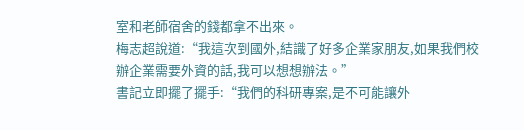室和老師宿舍的錢都拿不出來。
梅志超說道:“我這次到國外,結識了好多企業家朋友,如果我們校辦企業需要外資的話,我可以想想辦法。”
書記立即擺了擺手:“我們的科研專案,是不可能讓外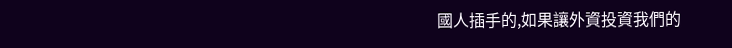國人插手的,如果讓外資投資我們的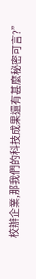校辦企業,那我們的科技成果還有甚麼秘密可言?”